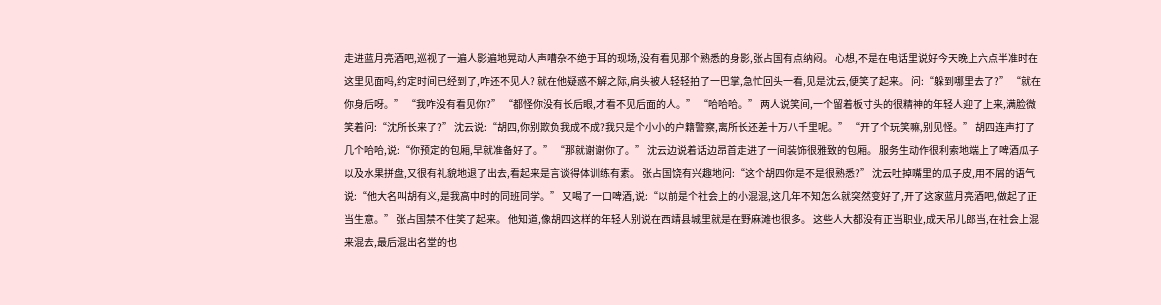走进蓝月亮酒吧,巡视了一遍人影遍地晃动人声嘈杂不绝于耳的现场,没有看见那个熟悉的身影,张占国有点纳闷。 心想,不是在电话里说好今天晚上六点半准时在这里见面吗,约定时间已经到了,咋还不见人? 就在他疑惑不解之际,肩头被人轻轻拍了一巴掌,急忙回头一看,见是沈云,便笑了起来。 问:“躲到哪里去了?” “就在你身后呀。” “我咋没有看见你?” “都怪你没有长后眼,才看不见后面的人。” “哈哈哈。” 两人说笑间,一个留着板寸头的很精神的年轻人迎了上来,满脸微笑着问:“沈所长来了?” 沈云说:“胡四,你别欺负我成不成?我只是个小小的户籍警察,离所长还差十万八千里呢。” “开了个玩笑嘛,别见怪。” 胡四连声打了几个哈哈,说:“你预定的包厢,早就准备好了。” “那就谢谢你了。” 沈云边说着话边昂首走进了一间装饰很雅致的包厢。 服务生动作很利索地端上了啤酒瓜子以及水果拼盘,又很有礼貌地退了出去,看起来是言谈得体训练有素。 张占国饶有兴趣地问:“这个胡四你是不是很熟悉?” 沈云吐掉嘴里的瓜子皮,用不屑的语气说:“他大名叫胡有义,是我高中时的同班同学。” 又喝了一口啤酒,说:“以前是个社会上的小混混,这几年不知怎么就突然变好了,开了这家蓝月亮酒吧,做起了正当生意。” 张占国禁不住笑了起来。 他知道,像胡四这样的年轻人别说在西靖县城里就是在野麻滩也很多。 这些人大都没有正当职业,成天吊儿郎当,在社会上混来混去,最后混出名堂的也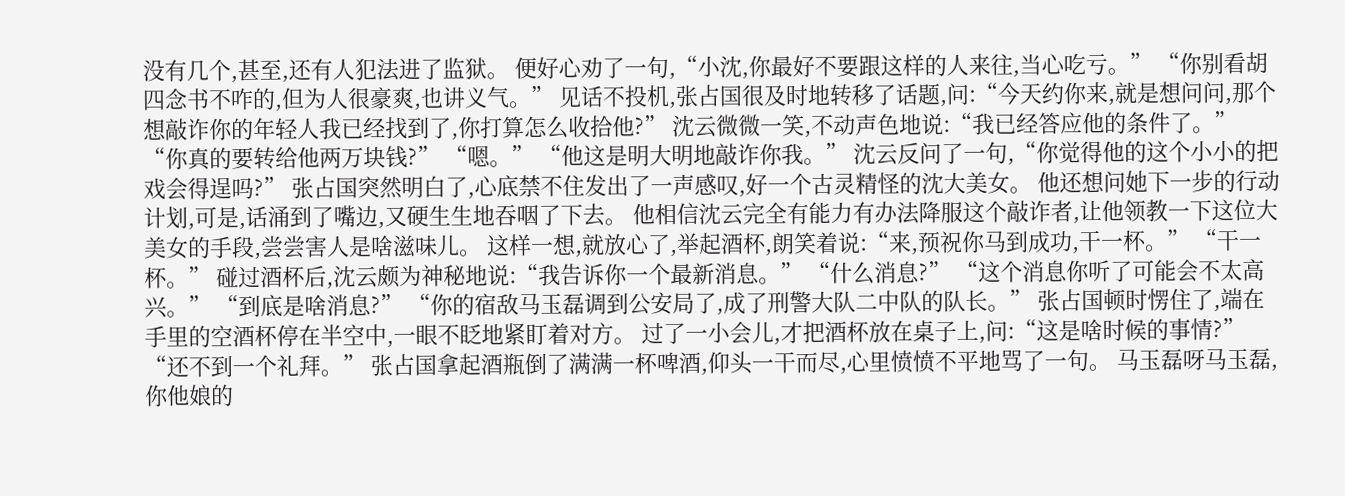没有几个,甚至,还有人犯法进了监狱。 便好心劝了一句,“小沈,你最好不要跟这样的人来往,当心吃亏。” “你别看胡四念书不咋的,但为人很豪爽,也讲义气。” 见话不投机,张占国很及时地转移了话题,问:“今天约你来,就是想问问,那个想敲诈你的年轻人我已经找到了,你打算怎么收拾他?” 沈云微微一笑,不动声色地说:“我已经答应他的条件了。” “你真的要转给他两万块钱?” “嗯。” “他这是明大明地敲诈你我。” 沈云反问了一句,“你觉得他的这个小小的把戏会得逞吗?” 张占国突然明白了,心底禁不住发出了一声感叹,好一个古灵精怪的沈大美女。 他还想问她下一步的行动计划,可是,话涌到了嘴边,又硬生生地吞咽了下去。 他相信沈云完全有能力有办法降服这个敲诈者,让他领教一下这位大美女的手段,尝尝害人是啥滋味儿。 这样一想,就放心了,举起酒杯,朗笑着说:“来,预祝你马到成功,干一杯。” “干一杯。” 碰过酒杯后,沈云颇为神秘地说:“我告诉你一个最新消息。” “什么消息?” “这个消息你听了可能会不太高兴。” “到底是啥消息?” “你的宿敌马玉磊调到公安局了,成了刑警大队二中队的队长。” 张占国顿时愣住了,端在手里的空酒杯停在半空中,一眼不眨地紧盯着对方。 过了一小会儿,才把酒杯放在桌子上,问:“这是啥时候的事情?” “还不到一个礼拜。” 张占国拿起酒瓶倒了满满一杯啤酒,仰头一干而尽,心里愤愤不平地骂了一句。 马玉磊呀马玉磊,你他娘的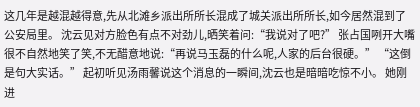这几年是越混越得意,先从北滩乡派出所所长混成了城关派出所所长,如今居然混到了公安局里。 沈云见对方脸色有点不对劲儿,晒笑着问:“我说对了吧?” 张占国咧开大嘴很不自然地笑了笑,不无醋意地说:“再说马玉磊的什么呢,人家的后台很硬。” “这倒是句大实话。” 起初听见汤雨馨说这个消息的一瞬间,沈云也是暗暗吃惊不小。 她刚进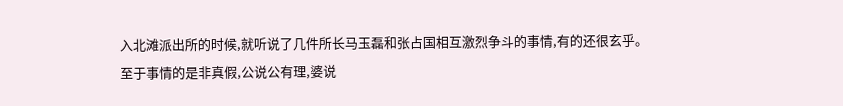入北滩派出所的时候,就听说了几件所长马玉磊和张占国相互激烈争斗的事情,有的还很玄乎。 至于事情的是非真假,公说公有理,婆说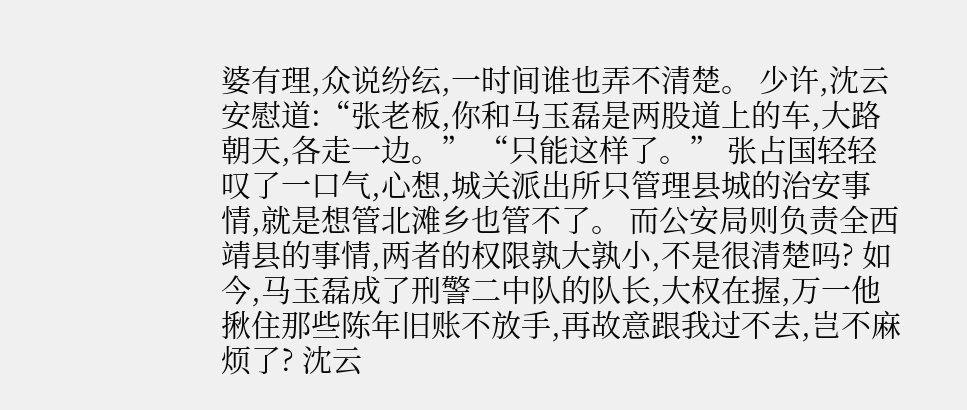婆有理,众说纷纭,一时间谁也弄不清楚。 少许,沈云安慰道:“张老板,你和马玉磊是两股道上的车,大路朝天,各走一边。” “只能这样了。” 张占国轻轻叹了一口气,心想,城关派出所只管理县城的治安事情,就是想管北滩乡也管不了。 而公安局则负责全西靖县的事情,两者的权限孰大孰小,不是很清楚吗? 如今,马玉磊成了刑警二中队的队长,大权在握,万一他揪住那些陈年旧账不放手,再故意跟我过不去,岂不麻烦了? 沈云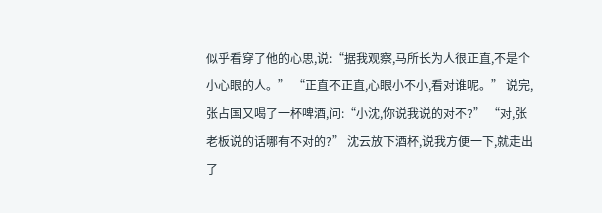似乎看穿了他的心思,说:“据我观察,马所长为人很正直,不是个小心眼的人。” “正直不正直,心眼小不小,看对谁呢。” 说完,张占国又喝了一杯啤酒,问:“小沈,你说我说的对不?” “对,张老板说的话哪有不对的?” 沈云放下酒杯,说我方便一下,就走出了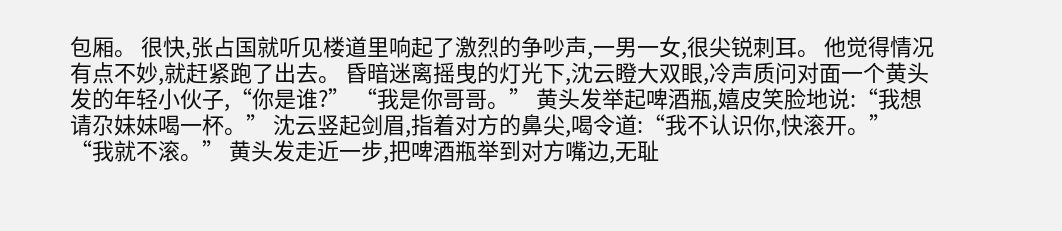包厢。 很快,张占国就听见楼道里响起了激烈的争吵声,一男一女,很尖锐刺耳。 他觉得情况有点不妙,就赶紧跑了出去。 昏暗迷离摇曳的灯光下,沈云瞪大双眼,冷声质问对面一个黄头发的年轻小伙子,“你是谁?” “我是你哥哥。” 黄头发举起啤酒瓶,嬉皮笑脸地说:“我想请尕妹妹喝一杯。” 沈云竖起剑眉,指着对方的鼻尖,喝令道:“我不认识你,快滚开。” “我就不滚。” 黄头发走近一步,把啤酒瓶举到对方嘴边,无耻